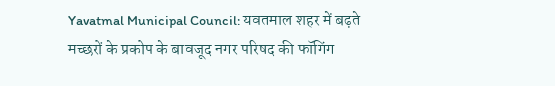Yavatmal Municipal Council: यवतमाल शहर में बढ़ते मच्छरों के प्रकोप के बावजूद नगर परिषद की फॉगिंग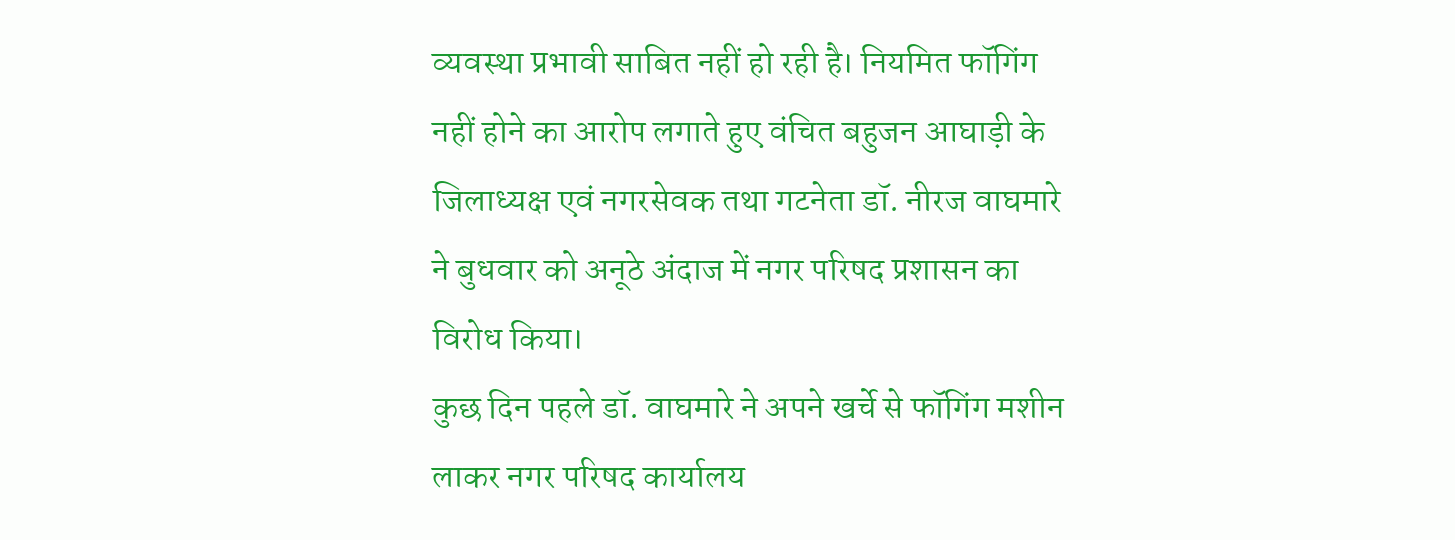व्यवस्था प्रभावी साबित नहीं हो रही है। नियमित फॉगिंग नहीं होने का आरोप लगाते हुए वंचित बहुजन आघाड़ी के जिलाध्यक्ष एवं नगरसेवक तथा गटनेता डॉ. नीरज वाघमारे ने बुधवार को अनूठे अंदाज में नगर परिषद प्रशासन का विरोध किया।
कुछ दिन पहले डॉ. वाघमारे ने अपने खर्चे से फॉगिंग मशीन लाकर नगर परिषद कार्यालय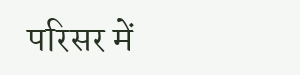परिसर में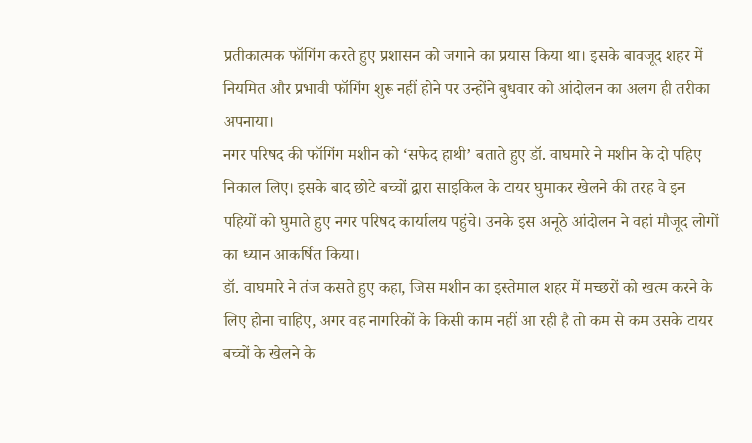प्रतीकात्मक फॉगिंग करते हुए प्रशासन को जगाने का प्रयास किया था। इसके बावजूद शहर में नियमित और प्रभावी फॉगिंग शुरू नहीं होने पर उन्होंने बुधवार को आंदोलन का अलग ही तरीका अपनाया।
नगर परिषद की फॉगिंग मशीन को ‘सफेद हाथी’ बताते हुए डॉ. वाघमारे ने मशीन के दो पहिए निकाल लिए। इसके बाद छोटे बच्चों द्वारा साइकिल के टायर घुमाकर खेलने की तरह वे इन पहियों को घुमाते हुए नगर परिषद कार्यालय पहुंचे। उनके इस अनूठे आंदोलन ने वहां मौजूद लोगों का ध्यान आकर्षित किया।
डॉ. वाघमारे ने तंज कसते हुए कहा, जिस मशीन का इस्तेमाल शहर में मच्छरों को खत्म करने के लिए होना चाहिए, अगर वह नागरिकों के किसी काम नहीं आ रही है तो कम से कम उसके टायर बच्चों के खेलने के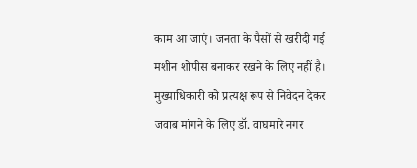काम आ जाएं। जनता के पैसों से खरीदी गई मशीन शोपीस बनाकर रखने के लिए नहीं है।
मुख्याधिकारी को प्रत्यक्ष रूप से निवेदन देकर जवाब मांगने के लिए डॉ. वाघमारे नगर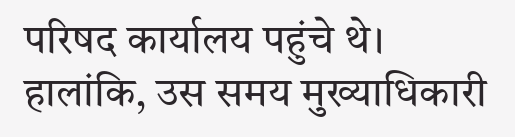परिषद कार्यालय पहुंचे थे। हालांकि, उस समय मुख्याधिकारी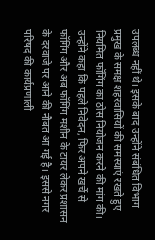उपलब्ध नहीं थे। इसके बाद उन्होंने संबंधित विभाग प्रमुख के समक्ष शहरवासियों की समस्याएं रखते हुए नियमित फॉगिंग का ठोस नियोजन करने की मांग की।
उन्होंने कहा कि पहले निवेदन, फिर अपने खर्चे से फॉगिंग और अब फॉगिंग मशीन के टायर लेकर प्रशासन के दरवाजे पर आने की नौबत आ गई है। इससे नगर परिषद की कार्यप्रणाली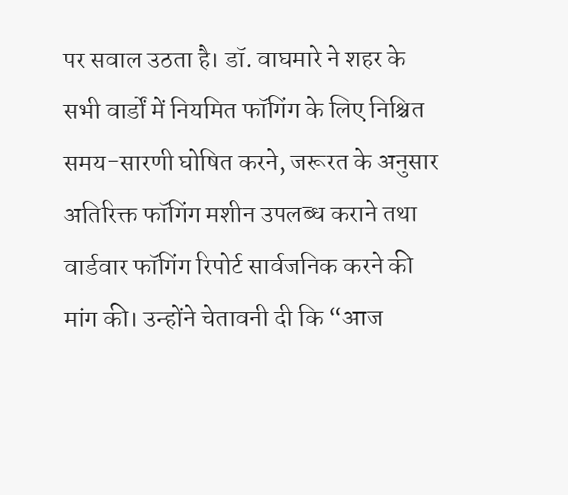पर सवाल उठता है। डॉ. वाघमारे ने शहर के सभी वार्डों में नियमित फॉगिंग के लिए निश्चित समय-सारणी घोषित करने, जरूरत के अनुसार अतिरिक्त फॉगिंग मशीन उपलब्ध कराने तथा वार्डवार फॉगिंग रिपोर्ट सार्वजनिक करने की मांग की। उन्होंने चेतावनी दी कि “आज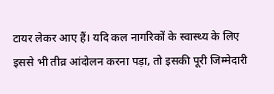टायर लेकर आए हैं। यदि कल नागरिकों के स्वास्थ्य के लिए इससे भी तीव्र आंदोलन करना पड़ा, तो इसकी पूरी जिम्मेदारी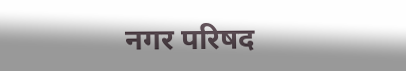नगर परिषद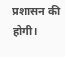प्रशासन की होगी।